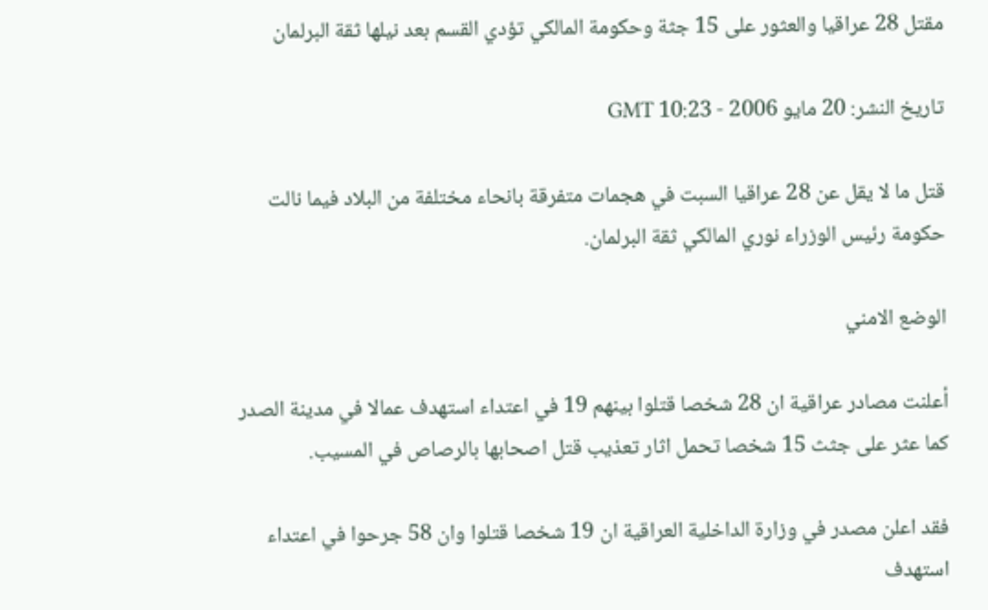مقتل 28 عراقيا والعثور على 15 جثة وحكومة المالكي تؤدي القسم بعد نيلها ثقة البرلمان

تاريخ النشر: 20 مايو 2006 - 10:23 GMT

قتل ما لا يقل عن 28 عراقيا السبت في هجمات متفرقة بانحاء مختلفة من البلاد فيما نالت حكومة رئيس الوزراء نوري المالكي ثقة البرلمان.

الوضع الامني

أعلنت مصادر عراقية ان 28 شخصا قتلوا بينهم 19 في اعتداء استهدف عمالا في مدينة الصدر كما عثر على جثث 15 شخصا تحمل اثار تعذيب قتل اصحابها بالرصاص في المسيب.

فقد اعلن مصدر في وزارة الداخلية العراقية ان 19 شخصا قتلوا وان 58 جرحوا في اعتداء استهدف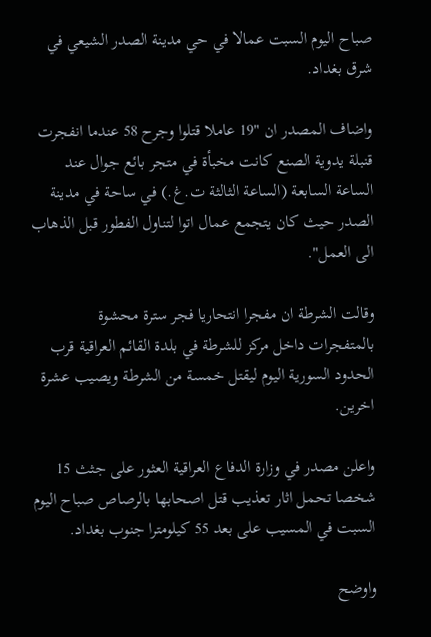صباح اليوم السبت عمالا في حي مدينة الصدر الشيعي في شرق بغداد.

واضاف المصدر ان "19 عاملا قتلوا وجرح 58 عندما انفجرت قنبلة يدوية الصنع كانت مخبأة في متجر بائع جوال عند الساعة السابعة (الساعة الثالثة ت.غ.) في ساحة في مدينة الصدر حيث كان يتجمع عمال اتوا لتناول الفطور قبل الذهاب الى العمل".

وقالت الشرطة ان مفجرا انتحاريا فجر سترة محشوة بالمتفجرات داخل مركز للشرطة في بلدة القائم العراقية قرب الحدود السورية اليوم ليقتل خمسة من الشرطة ويصيب عشرة اخرين.

واعلن مصدر في وزارة الدفاع العراقية العثور على جثث 15 شخصا تحمل اثار تعذيب قتل اصحابها بالرصاص صباح اليوم السبت في المسيب على بعد 55 كيلومترا جنوب بغداد.

واوضح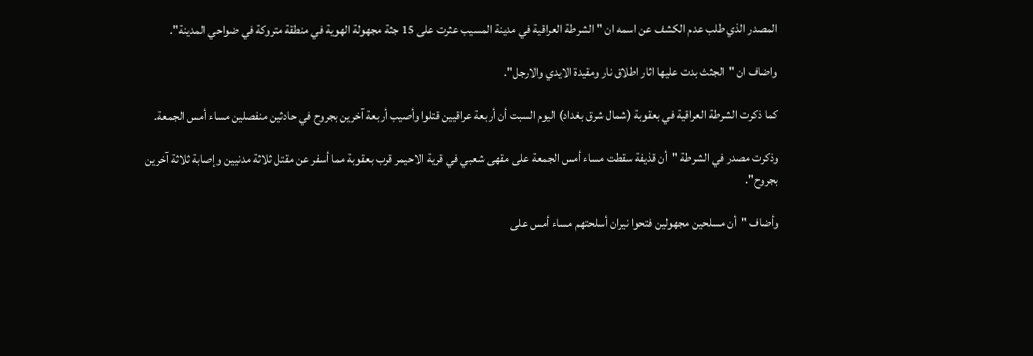المصدر الذي طلب عدم الكشف عن اسمه ان "الشرطة العراقية في مدينة المسيب عثرت على 15 جثة مجهولة الهوية في منطقة متروكة في ضواحي المدينة".

واضاف ان "الجثث بدت عليها اثار اطلاق نار ومقيدة الايدي والارجل".

كما ذكرت الشرطة العراقية في بعقوبة (شمال شرق بغداد) اليوم السبت أن أربعة عراقيين قتلوا وأصيب أربعة آخرين بجروح في حادثين منفصلين مساء أمس الجمعة.

وذكرت مصدر في الشرطة "أن قذيفة سقطت مساء أمس الجمعة على مقهى شعبي في قرية الاحيمر قرب بعقوبة مما أسفر عن مقتل ثلاثة مدنيين وإصابة ثلاثة آخرين بجروح".

وأضاف "أن مسلحين مجهولين فتحوا نيران أسلحتهم مساء أمس على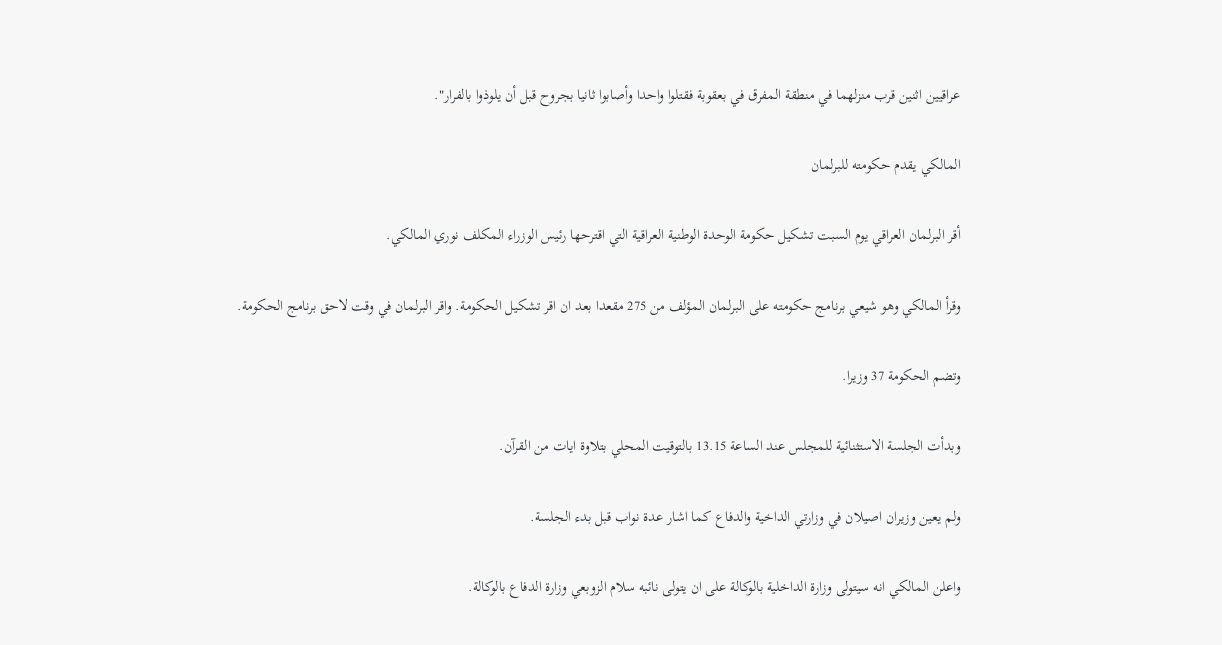عراقيين اثنين قرب منزلهما في منطقة المفرق في بعقوبة فقتلوا واحدا وأصابوا ثانيا بجروح قبل أن يلوذوا بالفرار".

المالكي يقدم حكومته للبرلمان

أقر البرلمان العراقي يوم السبت تشكيل حكومة الوحدة الوطنية العراقية التي اقترحها رئيس الوزراء المكلف نوري المالكي.

وقرأ المالكي وهو شيعي برنامج حكومته على البرلمان المؤلف من 275 مقعدا بعد ان اقر تشكيل الحكومة. واقر البرلمان في وقت لاحق برنامج الحكومة.

وتضم الحكومة 37 وزيرا.

وبدأت الجلسة الاستثنائية للمجلس عند الساعة 13.15 بالتوقيت المحلي بتلاوة ايات من القرآن.

ولم يعين وزيران اصيلان في وزارتي الداخية والدفاع كما اشار عدة نواب قبل بدء الجلسة.

واعلن المالكي انه سيتولى وزارة الداخلية بالوكالة على ان يتولى نائبه سلام الزوبعي وزارة الدفاع بالوكالة.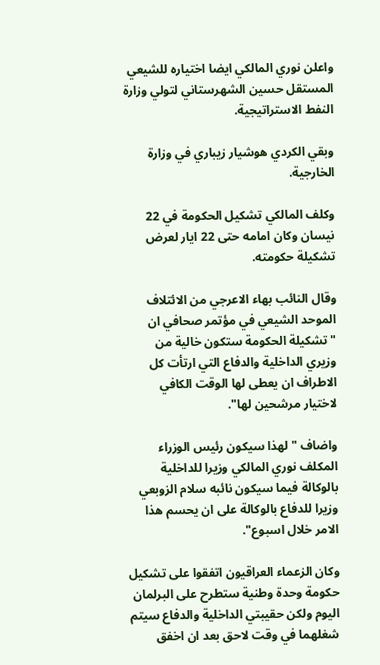واعلن نوري المالكي ايضا اختياره للشيعي المستقل حسين الشهرستاني لتولي وزارة النفط الاستراتيجية.

وبقي الكردي هوشيار زيباري في وزارة الخارجية.

وكلف المالكي تشكيل الحكومة في 22 نيسان وكان امامه حتى 22 ايار لعرض تشكيلة حكومته.

وقال النائب بهاء الاعرجي من الائتلاف الموحد الشيعي في مؤتمر صحافي ان "تشكيلة الحكومة ستكون خالية من وزيري الداخلية والدفاع التي ارتأت كل الاطراف ان يعطى لها الوقت الكافي لاختيار مرشحين لها".

واضاف "لهذا سيكون رئيس الوزراء المكلف نوري المالكي وزيرا للداخلية بالوكالة فيما سيكون نائبه سلام الزوبعي وزيرا للدفاع بالوكالة على ان يحسم هذا الامر خلال اسبوع".

وكان الزعماء العراقيون اتفقوا على تشكيل حكومة وحدة وطنية ستطرح على البرلمان اليوم ولكن حقيبتي الداخلية والدفاع سيتم شغلهما في وقت لاحق بعد ان اخفق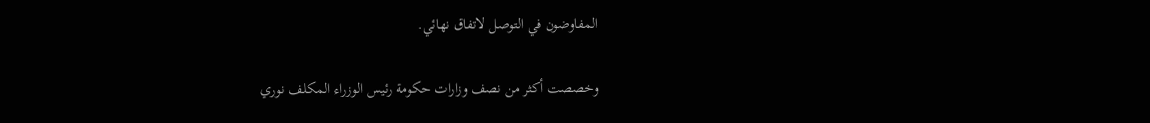المفاوضون في التوصل لاتفاق نهائي.

وخصصت أكثر من نصف وزارات حكومة رئيس الوزراء المكلف نوري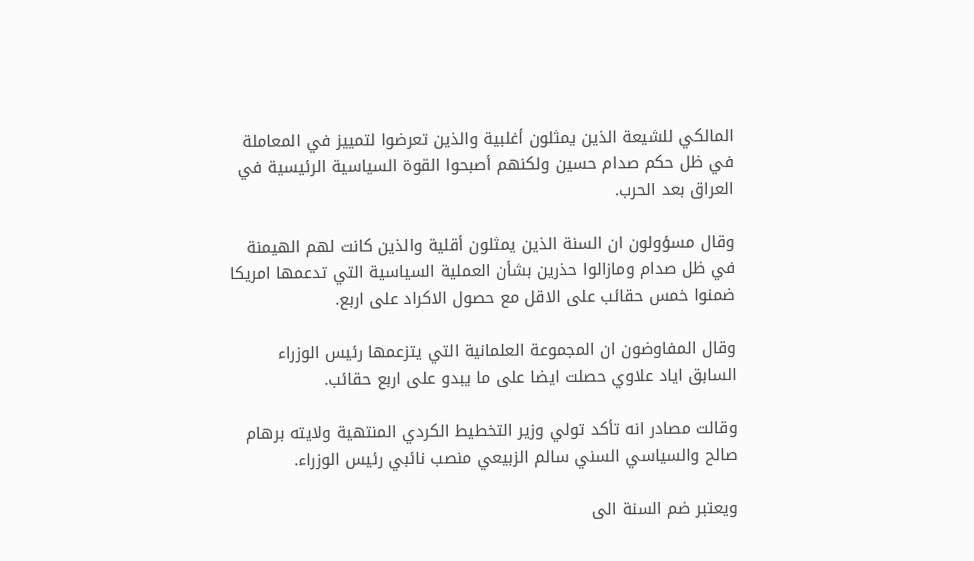المالكي للشيعة الذين يمثلون أغلبية والذين تعرضوا لتمييز في المعاملة في ظل حكم صدام حسين ولكنهم أصبحوا القوة السياسية الرئيسية في العراق بعد الحرب.

وقال مسؤولون ان السنة الذين يمثلون أقلية والذين كانت لهم الهيمنة في ظل صدام ومازالوا حذرين بشأن العملية السياسية التي تدعمها امريكا ضمنوا خمس حقائب على الاقل مع حصول الاكراد على اربع.

وقال المفاوضون ان المجموعة العلمانية التي يتزعمها رئيس الوزراء السابق اياد علاوي حصلت ايضا على ما يبدو على اربع حقائب.

وقالت مصادر انه تأكد تولي وزير التخطيط الكردي المنتهية ولايته برهام صالح والسياسي السني سالم الزبيعي منصب نائبي رئيس الوزراء.

ويعتبر ضم السنة الى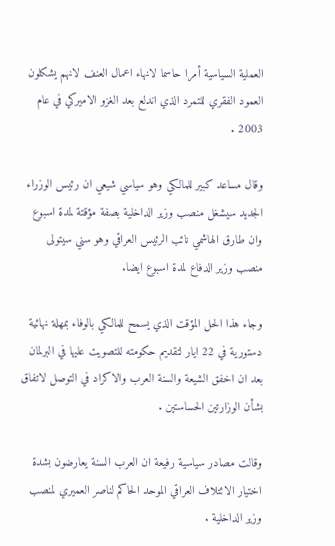العملية السياسية أمرا حاسما لانهاء اعمال العنف لانهم يشكلون العمود الفقري للتمرد الذي اندلع بعد الغزو الاميركي في عام 2003 .

وقال مساعد كبير للمالكي وهو سياسي شيعي ان رئيس الوزراء الجديد سيشغل منصب وزير الداخلية بصفة مؤقتة لمدة اسبوع وان طارق الهاشمي نائب الرئيس العراقي وهو سني سيتولى منصب وزير الدفاع لمدة اسبوع ايضا.

وجاء هذا الحل المؤقت الذي يسمح للمالكي بالوفاء بمهلة نهائية دستورية في 22 ايار لتقديم حكومته للتصويت عليها في البرلمان بعد ان اخفق الشيعة والسنة العرب والاكراد في التوصل لاتفاق بشأن الوزارتين الحساستين .

وقالت مصادر سياسية رفيعة ان العرب السنة يعارضون بشدة اختيار الائتلاف العراقي الموحد الحاكم لناصر العميري لمنصب وزير الداخلية .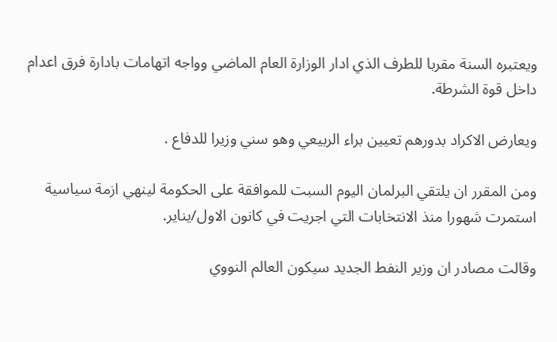ويعتبره السنة مقربا للطرف الذي ادار الوزارة العام الماضي وواجه اتهامات بادارة فرق اعدام داخل قوة الشرطة.

ويعارض الاكراد بدورهم تعيين براء الربيعي وهو سني وزيرا للدفاع .

ومن المقرر ان يلتقي البرلمان اليوم السبت للموافقة على الحكومة لينهي ازمة سياسية استمرت شهورا منذ الانتخابات التي اجريت في كانون الاول/يناير.

وقالت مصادر ان وزير النفط الجديد سيكون العالم النووي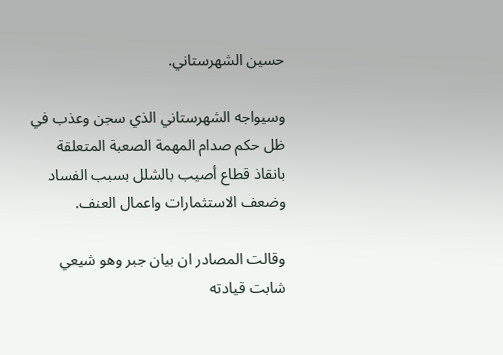حسين الشهرستاني.

وسيواجه الشهرستاني الذي سجن وعذب في ظل حكم صدام المهمة الصعبة المتعلقة بانقاذ قطاع أصيب بالشلل بسبب الفساد وضعف الاستثمارات واعمال العنف.

وقالت المصادر ان بيان جبر وهو شيعي شابت قيادته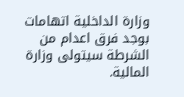وزارة الداخلية اتهامات بوجد فرق اعدام من الشرطة سيتولى وزارة المالية.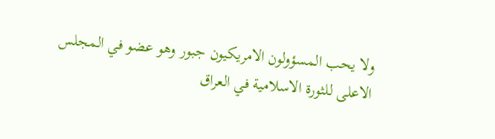ولا يحب المسؤولون الامريكيون جبور وهو عضو في المجلس الاعلى للثورة الاسلامية في العراق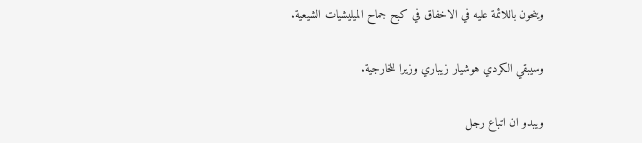وينحون باللائمة عليه في الاخفاق في كبح جماح الميليشيات الشيعية.

وسيبقي الكردي هوشيار زيباري وزيرا للخارجية.

ويبدو ان اتباع رجل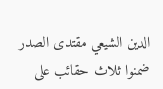الدين الشيعي مقتدى الصدر ضمنوا ثلاث حقائب على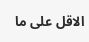الاقل على ما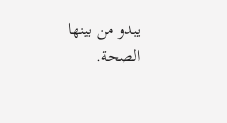يبدو من بينها الصحة.